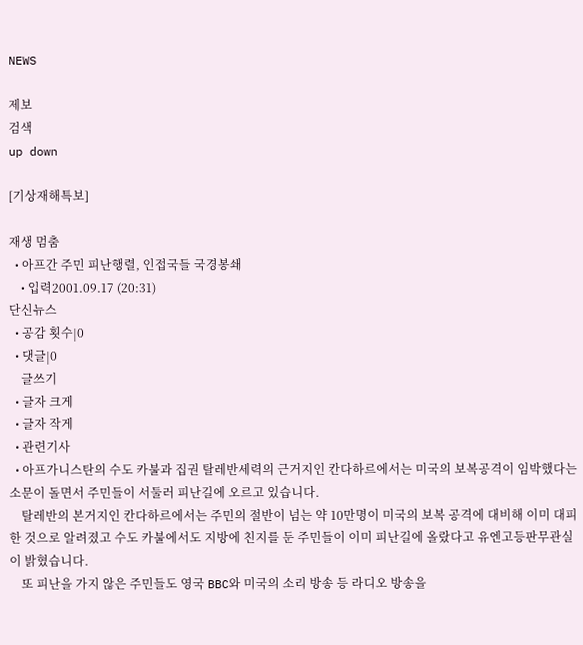NEWS

제보
검색
up down

[기상재해특보]

재생 멈춤
  • 아프간 주민 피난행렬, 인접국들 국경봉쇄
    • 입력2001.09.17 (20:31)
단신뉴스
  • 공감 횟수|0
  • 댓글|0
    글쓰기
  • 글자 크게
  • 글자 작게
  • 관련기사
  • 아프가니스탄의 수도 카불과 집권 탈레반세력의 근거지인 칸다하르에서는 미국의 보복공격이 임박했다는 소문이 돌면서 주민들이 서둘러 피난길에 오르고 있습니다.
    탈레반의 본거지인 칸다하르에서는 주민의 절반이 넘는 약 10만명이 미국의 보복 공격에 대비해 이미 대피한 것으로 알려졌고 수도 카불에서도 지방에 친지를 둔 주민들이 이미 피난길에 올랐다고 유엔고등판무관실이 밝혔습니다.
    또 피난을 가지 않은 주민들도 영국 BBC와 미국의 소리 방송 등 라디오 방송을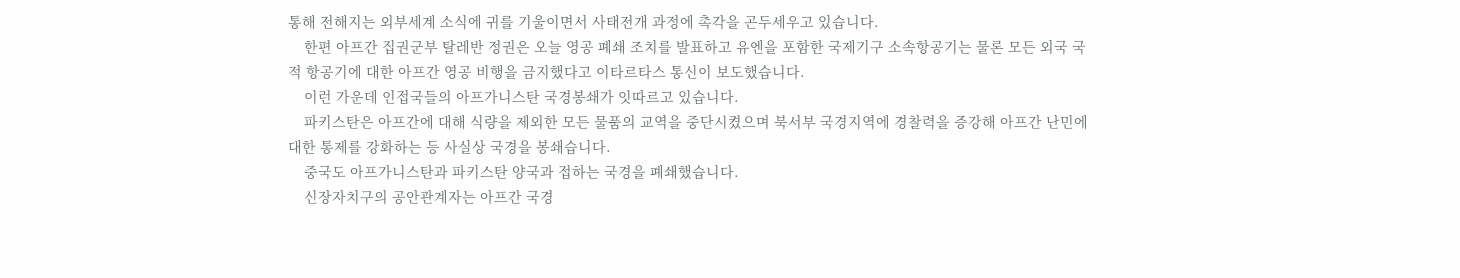통해 전해지는 외부세계 소식에 귀를 기울이면서 사태전개 과정에 촉각을 곤두세우고 있습니다.
    한편 아프간 집권군부 탈레반 정권은 오늘 영공 폐쇄 조치를 발표하고 유엔을 포함한 국제기구 소속항공기는 물론 모든 외국 국적 항공기에 대한 아프간 영공 비행을 금지했다고 이타르타스 통신이 보도했습니다.
    이런 가운데 인접국들의 아프가니스탄 국경봉쇄가 잇따르고 있습니다.
    파키스탄은 아프간에 대해 식량을 제외한 모든 물품의 교역을 중단시켰으며 북서부 국경지역에 경찰력을 증강해 아프간 난민에 대한 통제를 강화하는 등 사실상 국경을 봉쇄습니다.
    중국도 아프가니스탄과 파키스탄 양국과 접하는 국경을 폐쇄했습니다.
    신장자치구의 공안관계자는 아프간 국경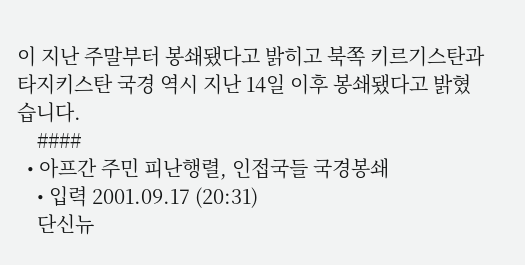이 지난 주말부터 봉쇄됐다고 밝히고 북쪽 키르기스탄과 타지키스탄 국경 역시 지난 14일 이후 봉쇄됐다고 밝혔습니다.
    ####
  • 아프간 주민 피난행렬, 인접국들 국경봉쇄
    • 입력 2001.09.17 (20:31)
    단신뉴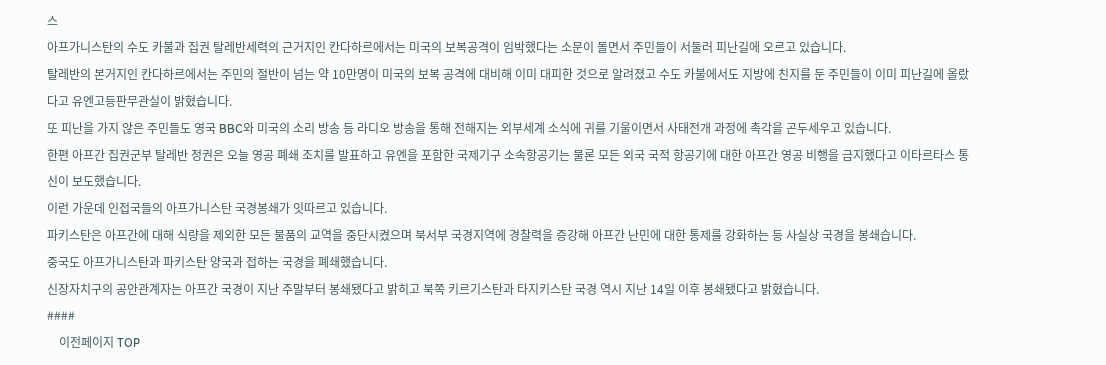스
아프가니스탄의 수도 카불과 집권 탈레반세력의 근거지인 칸다하르에서는 미국의 보복공격이 임박했다는 소문이 돌면서 주민들이 서둘러 피난길에 오르고 있습니다.
탈레반의 본거지인 칸다하르에서는 주민의 절반이 넘는 약 10만명이 미국의 보복 공격에 대비해 이미 대피한 것으로 알려졌고 수도 카불에서도 지방에 친지를 둔 주민들이 이미 피난길에 올랐다고 유엔고등판무관실이 밝혔습니다.
또 피난을 가지 않은 주민들도 영국 BBC와 미국의 소리 방송 등 라디오 방송을 통해 전해지는 외부세계 소식에 귀를 기울이면서 사태전개 과정에 촉각을 곤두세우고 있습니다.
한편 아프간 집권군부 탈레반 정권은 오늘 영공 폐쇄 조치를 발표하고 유엔을 포함한 국제기구 소속항공기는 물론 모든 외국 국적 항공기에 대한 아프간 영공 비행을 금지했다고 이타르타스 통신이 보도했습니다.
이런 가운데 인접국들의 아프가니스탄 국경봉쇄가 잇따르고 있습니다.
파키스탄은 아프간에 대해 식량을 제외한 모든 물품의 교역을 중단시켰으며 북서부 국경지역에 경찰력을 증강해 아프간 난민에 대한 통제를 강화하는 등 사실상 국경을 봉쇄습니다.
중국도 아프가니스탄과 파키스탄 양국과 접하는 국경을 폐쇄했습니다.
신장자치구의 공안관계자는 아프간 국경이 지난 주말부터 봉쇄됐다고 밝히고 북쪽 키르기스탄과 타지키스탄 국경 역시 지난 14일 이후 봉쇄됐다고 밝혔습니다.
####
    이전페이지 TOP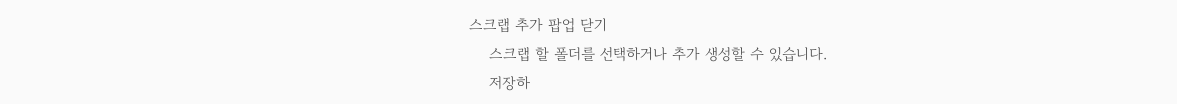스크랩 추가 팝업 닫기
    스크랩 할 폴더를 선택하거나 추가 생성할 수 있습니다.
    저장하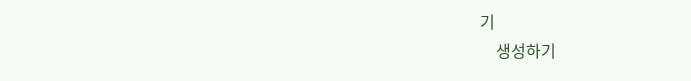기
    생성하기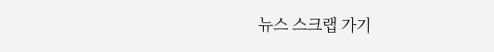뉴스 스크랩 가기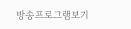방송프로그램보기